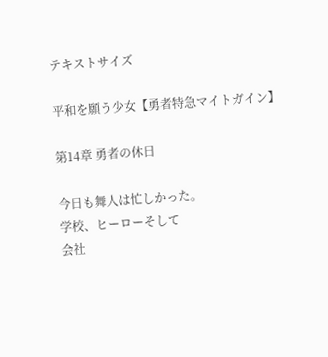テキストサイズ

平和を願う少女【勇者特急マイトガイン】

第14章 勇者の休日

今日も舞人は忙しかった。
学校、ヒーローそして
会社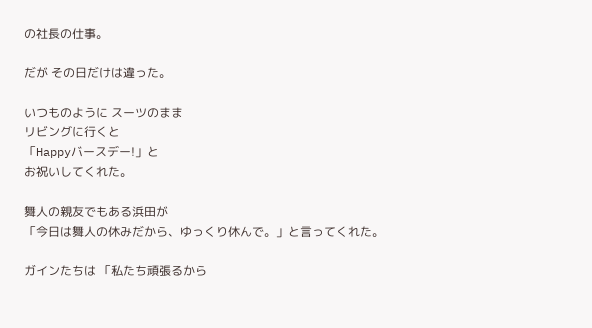の社長の仕事。

だが その日だけは違った。

いつものように スーツのまま
リビングに行くと
「Happyバースデー!」と
お祝いしてくれた。

舞人の親友でもある浜田が
「今日は舞人の休みだから、ゆっくり休んで。」と言ってくれた。

ガインたちは 「私たち頑張るから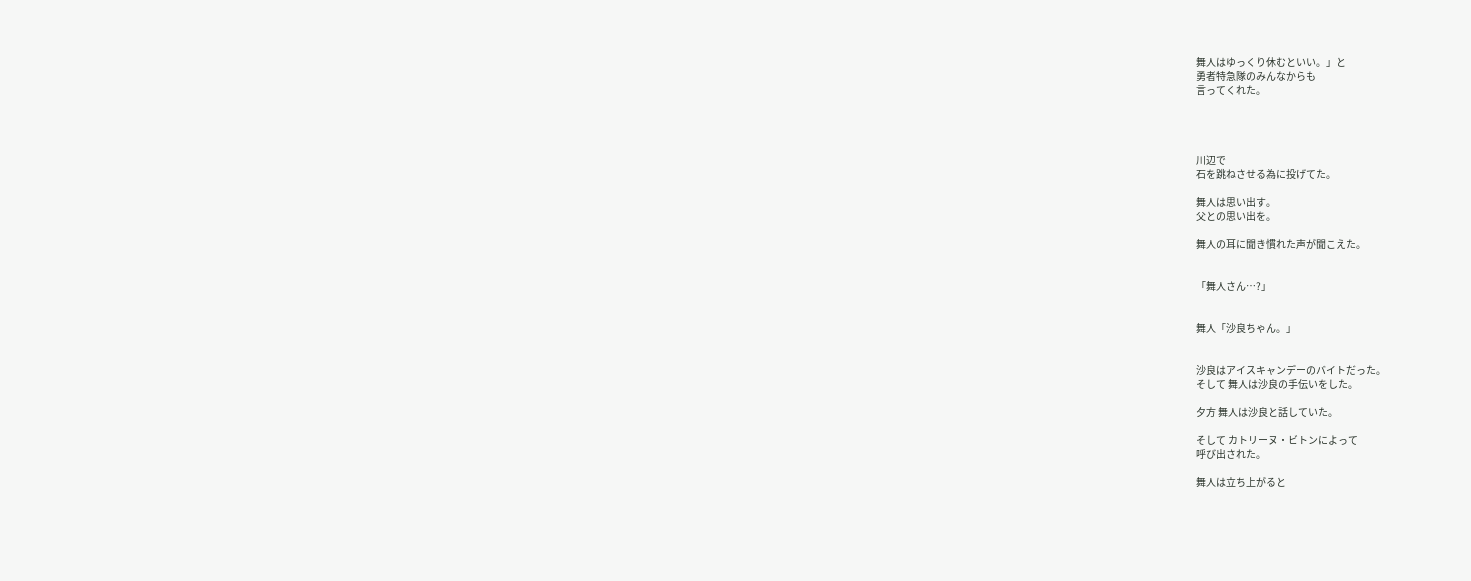舞人はゆっくり休むといい。」と
勇者特急隊のみんなからも
言ってくれた。




川辺で
石を跳ねさせる為に投げてた。

舞人は思い出す。
父との思い出を。

舞人の耳に聞き慣れた声が聞こえた。


「舞人さん…?」


舞人「沙良ちゃん。」


沙良はアイスキャンデーのバイトだった。
そして 舞人は沙良の手伝いをした。

夕方 舞人は沙良と話していた。

そして カトリーヌ・ビトンによって
呼び出された。

舞人は立ち上がると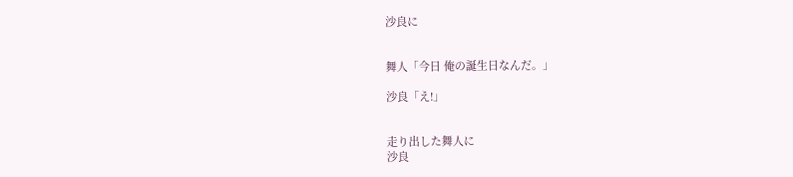沙良に


舞人「今日 俺の誕生日なんだ。」

沙良「え!」


走り出した舞人に
沙良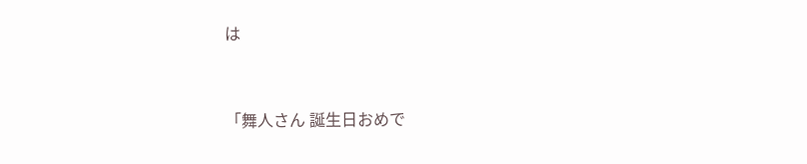は


「舞人さん 誕生日おめで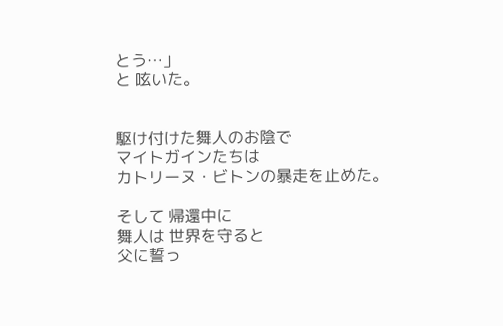とう…」
と 呟いた。


駆け付けた舞人のお陰で
マイトガインたちは
カトリーヌ・ビトンの暴走を止めた。

そして 帰還中に
舞人は 世界を守ると
父に誓っ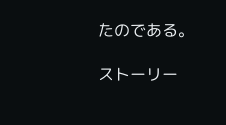たのである。

ストーリー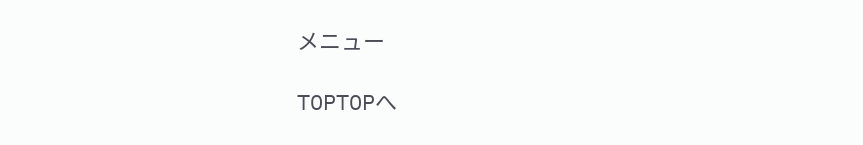メニュー

TOPTOPへ